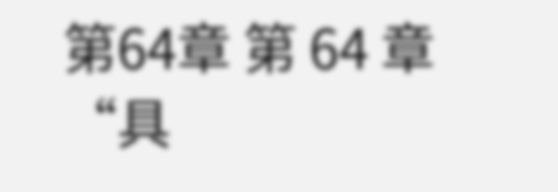第64章 第 64 章
“具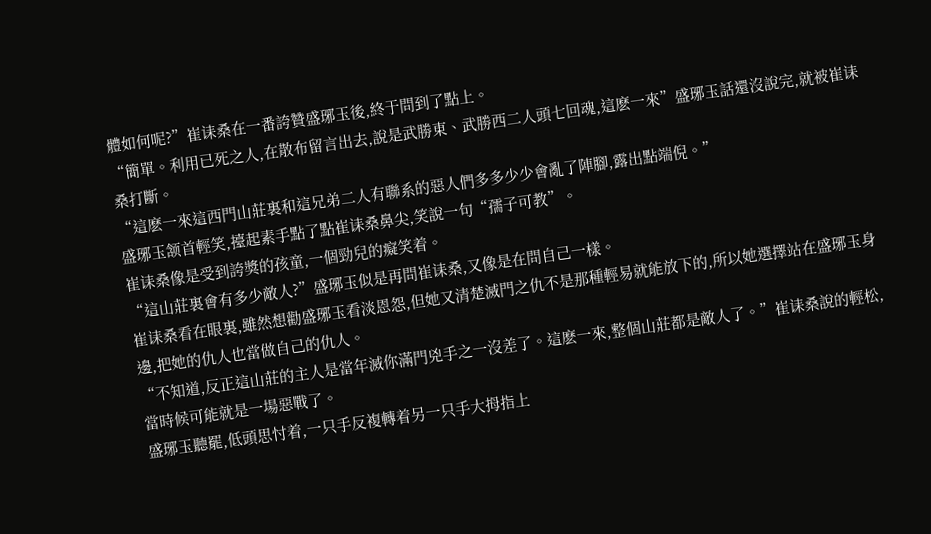體如何呢?”崔诔桑在一番誇贊盛琊玉後,終于問到了點上。
“簡單。利用已死之人,在散布留言出去,說是武勝東、武勝西二人頭七回魂,這麽一來”盛琊玉話還沒說完,就被崔诔桑打斷。
“這麽一來這西門山莊裏和這兄弟二人有聯系的惡人們多多少少會亂了陣腳,露出點端倪。”
盛琊玉颔首輕笑,擡起素手點了點崔诔桑鼻尖,笑說一句“孺子可教”。
崔诔桑像是受到誇獎的孩童,一個勁兒的癡笑着。
“這山莊裏會有多少敵人?”盛琊玉似是再問崔诔桑,又像是在問自己一樣。
崔诔桑看在眼裏,雖然想勸盛琊玉看淡恩怨,但她又清楚滅門之仇不是那種輕易就能放下的,所以她選擇站在盛琊玉身邊,把她的仇人也當做自己的仇人。
“不知道,反正這山莊的主人是當年滅你滿門兇手之一沒差了。這麽一來,整個山莊都是敵人了。”崔诔桑說的輕松,當時候可能就是一場惡戰了。
盛琊玉聽罷,低頭思忖着,一只手反複轉着另一只手大拇指上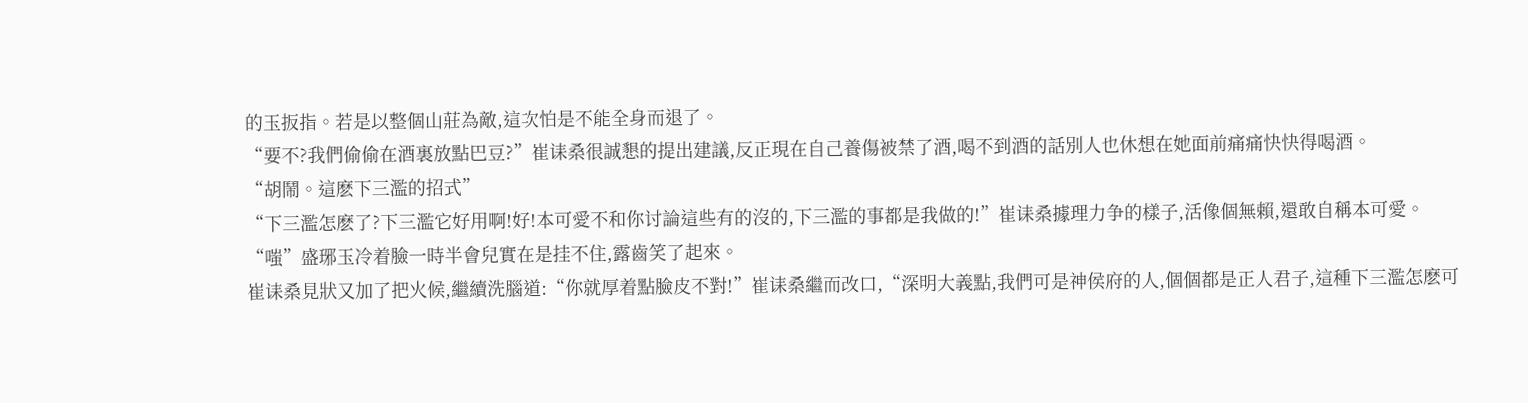的玉扳指。若是以整個山莊為敵,這次怕是不能全身而退了。
“要不?我們偷偷在酒裏放點巴豆?”崔诔桑很誠懇的提出建議,反正現在自己養傷被禁了酒,喝不到酒的話別人也休想在她面前痛痛快快得喝酒。
“胡鬧。這麽下三濫的招式”
“下三濫怎麽了?下三濫它好用啊!好!本可愛不和你讨論這些有的沒的,下三濫的事都是我做的!”崔诔桑據理力争的樣子,活像個無賴,還敢自稱本可愛。
“嗤”盛琊玉冷着臉一時半會兒實在是挂不住,露齒笑了起來。
崔诔桑見狀又加了把火候,繼續洗腦道:“你就厚着點臉皮不對!”崔诔桑繼而改口,“深明大義點,我們可是神侯府的人,個個都是正人君子,這種下三濫怎麽可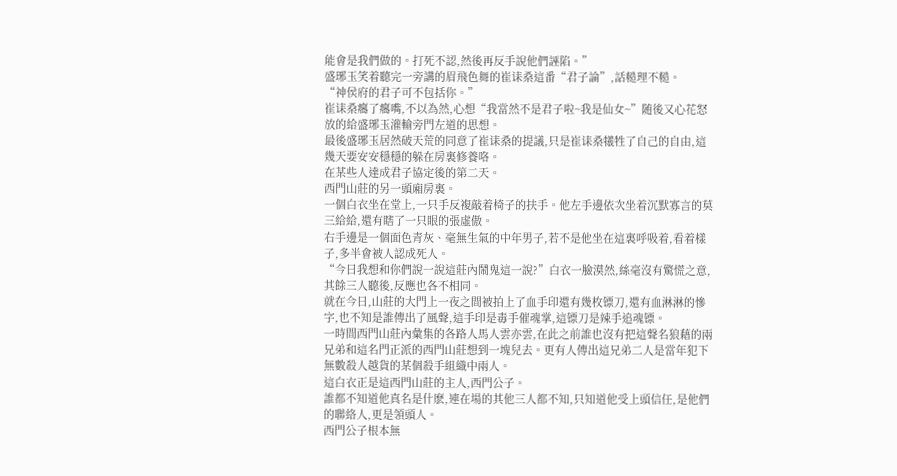能會是我們做的。打死不認,然後再反手說他們誣陷。”
盛琊玉笑着聽完一旁講的眉飛色舞的崔诔桑這番“君子論”,話糙理不糙。
“神侯府的君子可不包括你。”
崔诔桑癟了癟嘴,不以為然,心想“我當然不是君子啦~我是仙女~”随後又心花怒放的給盛琊玉灌輸旁門左道的思想。
最後盛琊玉居然破天荒的同意了崔诔桑的提議,只是崔诔桑犧牲了自己的自由,這幾天要安安穩穩的躲在房裏修養咯。
在某些人達成君子協定後的第二天。
西門山莊的另一頭廂房裏。
一個白衣坐在堂上,一只手反複敲着椅子的扶手。他左手邊依次坐着沉默寡言的莫三給給,還有瞎了一只眼的張虛傲。
右手邊是一個面色青灰、毫無生氣的中年男子,若不是他坐在這裏呼吸着,看着樣子,多半會被人認成死人。
“今日我想和你們說一說這莊內鬧鬼這一說?”白衣一臉漠然,絲毫沒有驚慌之意,其餘三人聽後,反應也各不相同。
就在今日,山莊的大門上一夜之間被拍上了血手印還有幾枚镖刀,還有血淋淋的慘字,也不知是誰傳出了風聲,這手印是毒手催魂掌,這镖刀是辣手追魂镖。
一時間西門山莊內彙集的各路人馬人雲亦雲,在此之前誰也沒有把這聲名狼藉的兩兄弟和這名門正派的西門山莊想到一塊兒去。更有人傳出這兄弟二人是當年犯下無數殺人越貨的某個殺手組織中兩人。
這白衣正是這西門山莊的主人,西門公子。
誰都不知道他真名是什麽,連在場的其他三人都不知,只知道他受上頭信任,是他們的聯絡人,更是領頭人。
西門公子根本無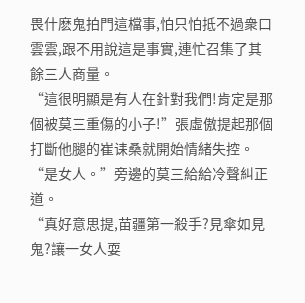畏什麽鬼拍門這檔事,怕只怕抵不過衆口雲雲,跟不用說這是事實,連忙召集了其餘三人商量。
“這很明顯是有人在針對我們!肯定是那個被莫三重傷的小子!”張虛傲提起那個打斷他腿的崔诔桑就開始情緒失控。
“是女人。”旁邊的莫三給給冷聲糾正道。
“真好意思提,苗疆第一殺手?見傘如見鬼?讓一女人耍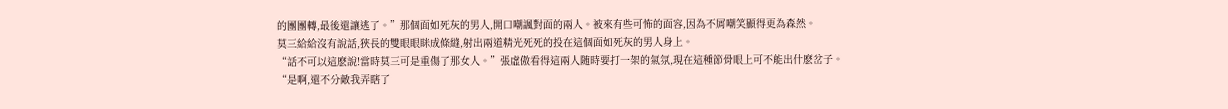的團團轉,最後還讓逃了。”那個面如死灰的男人,開口嘲諷對面的兩人。被來有些可怖的面容,因為不屑嘲笑顯得更為森然。
莫三給給沒有說話,狹長的雙眼眼眯成條縫,射出兩道精光死死的投在這個面如死灰的男人身上。
“話不可以這麽說!當時莫三可是重傷了那女人。”張虛傲看得這兩人随時要打一架的氣氛,現在這種節骨眼上可不能出什麽岔子。
“是啊,還不分敵我弄瞎了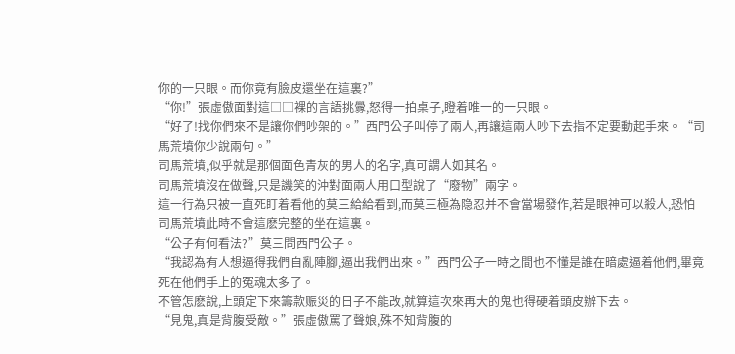你的一只眼。而你竟有臉皮還坐在這裏?”
“你!”張虛傲面對這□□裸的言語挑釁,怒得一拍桌子,瞪着唯一的一只眼。
“好了!找你們來不是讓你們吵架的。”西門公子叫停了兩人,再讓這兩人吵下去指不定要動起手來。“司馬荒墳你少說兩句。”
司馬荒墳,似乎就是那個面色青灰的男人的名字,真可謂人如其名。
司馬荒墳沒在做聲,只是譏笑的沖對面兩人用口型說了“廢物”兩字。
這一行為只被一直死盯着看他的莫三給給看到,而莫三極為隐忍并不會當場發作,若是眼神可以殺人,恐怕司馬荒墳此時不會這麽完整的坐在這裏。
“公子有何看法?”莫三問西門公子。
“我認為有人想逼得我們自亂陣腳,逼出我們出來。”西門公子一時之間也不懂是誰在暗處逼着他們,畢竟死在他們手上的冤魂太多了。
不管怎麽說,上頭定下來籌款赈災的日子不能改,就算這次來再大的鬼也得硬着頭皮辦下去。
“見鬼,真是背腹受敵。”張虛傲罵了聲娘,殊不知背腹的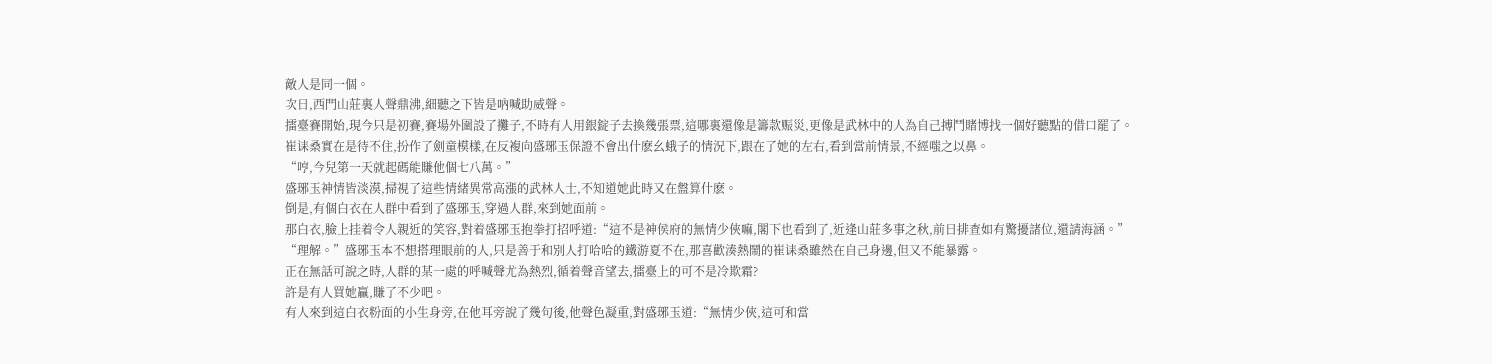敵人是同一個。
次日,西門山莊裏人聲鼎沸,細聽之下皆是吶喊助威聲。
擂臺賽開始,現今只是初賽,賽場外圍設了攤子,不時有人用銀錠子去換幾張票,這哪裏還像是籌款赈災,更像是武林中的人為自己搏鬥賭博找一個好聽點的借口罷了。
崔诔桑實在是待不住,扮作了劍童模樣,在反複向盛琊玉保證不會出什麽幺蛾子的情況下,跟在了她的左右,看到當前情景,不經嗤之以鼻。
“哼,今兒第一天就起碼能賺他個七八萬。”
盛琊玉神情皆淡漠,掃視了這些情緒異常高漲的武林人士,不知道她此時又在盤算什麽。
倒是,有個白衣在人群中看到了盛琊玉,穿過人群,來到她面前。
那白衣,臉上挂着令人親近的笑容,對着盛琊玉抱拳打招呼道:“這不是神侯府的無情少俠嘛,閣下也看到了,近逢山莊多事之秋,前日排查如有驚擾諸位,還請海涵。”
“理解。”盛琊玉本不想搭理眼前的人,只是善于和別人打哈哈的鐵游夏不在,那喜歡湊熱鬧的崔诔桑雖然在自己身邊,但又不能暴露。
正在無話可說之時,人群的某一處的呼喊聲尤為熱烈,循着聲音望去,擂臺上的可不是冷欺霜?
許是有人買她贏,賺了不少吧。
有人來到這白衣粉面的小生身旁,在他耳旁說了幾句後,他聲色凝重,對盛琊玉道:“無情少俠,這可和當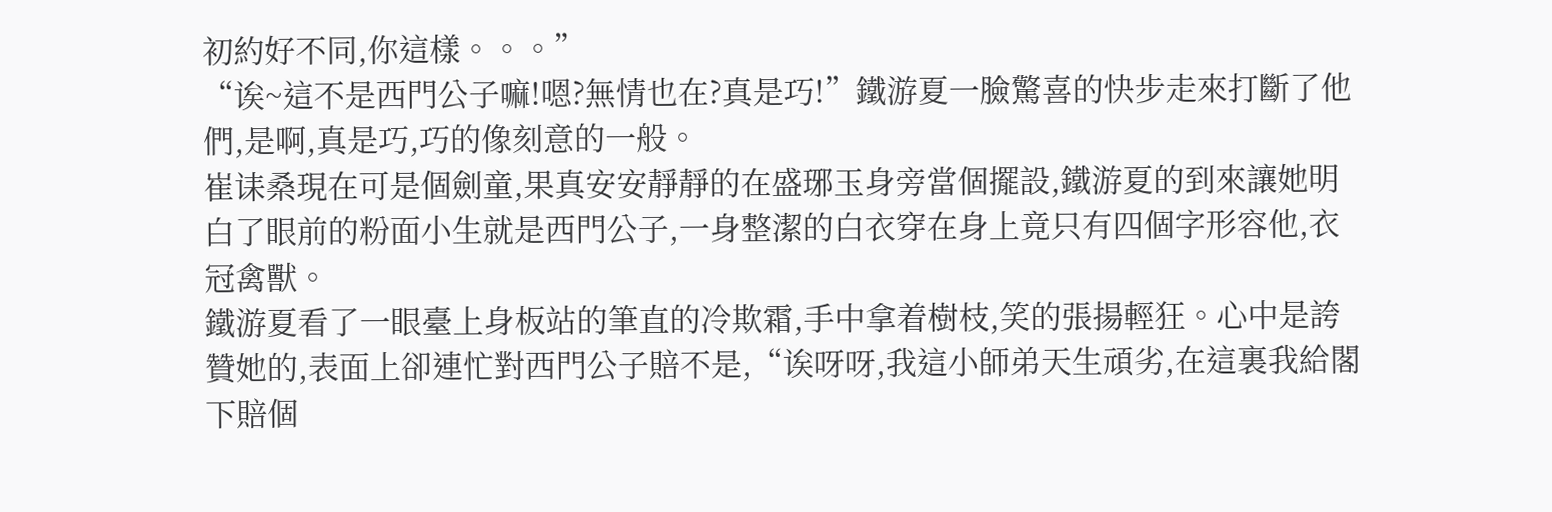初約好不同,你這樣。。。”
“诶~這不是西門公子嘛!嗯?無情也在?真是巧!”鐵游夏一臉驚喜的快步走來打斷了他們,是啊,真是巧,巧的像刻意的一般。
崔诔桑現在可是個劍童,果真安安靜靜的在盛琊玉身旁當個擺設,鐵游夏的到來讓她明白了眼前的粉面小生就是西門公子,一身整潔的白衣穿在身上竟只有四個字形容他,衣冠禽獸。
鐵游夏看了一眼臺上身板站的筆直的冷欺霜,手中拿着樹枝,笑的張揚輕狂。心中是誇贊她的,表面上卻連忙對西門公子賠不是,“诶呀呀,我這小師弟天生頑劣,在這裏我給閣下賠個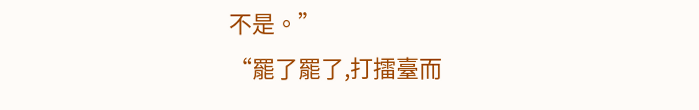不是。”
“罷了罷了,打擂臺而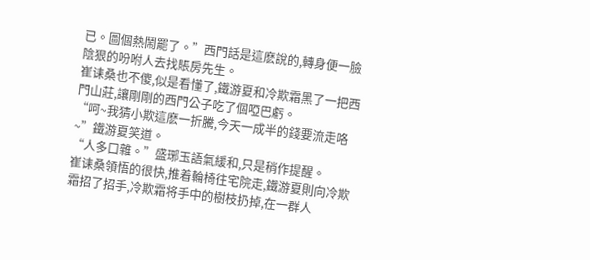已。圖個熱鬧罷了。”西門話是這麽說的,轉身便一臉陰狠的吩咐人去找賬房先生。
崔诔桑也不傻,似是看懂了,鐵游夏和冷欺霜黑了一把西門山莊,讓剛剛的西門公子吃了個啞巴虧。
“呵~我猜小欺這麽一折騰,今天一成半的錢要流走咯~”鐵游夏笑道。
“人多口雜。”盛琊玉語氣緩和,只是稍作提醒。
崔诔桑領悟的很快,推着輪椅往宅院走,鐵游夏則向冷欺霜招了招手,冷欺霜将手中的樹枝扔掉,在一群人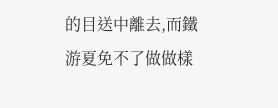的目送中離去,而鐵游夏免不了做做樣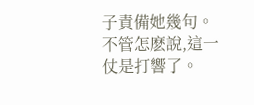子責備她幾句。
不管怎麽說,這一仗是打響了。